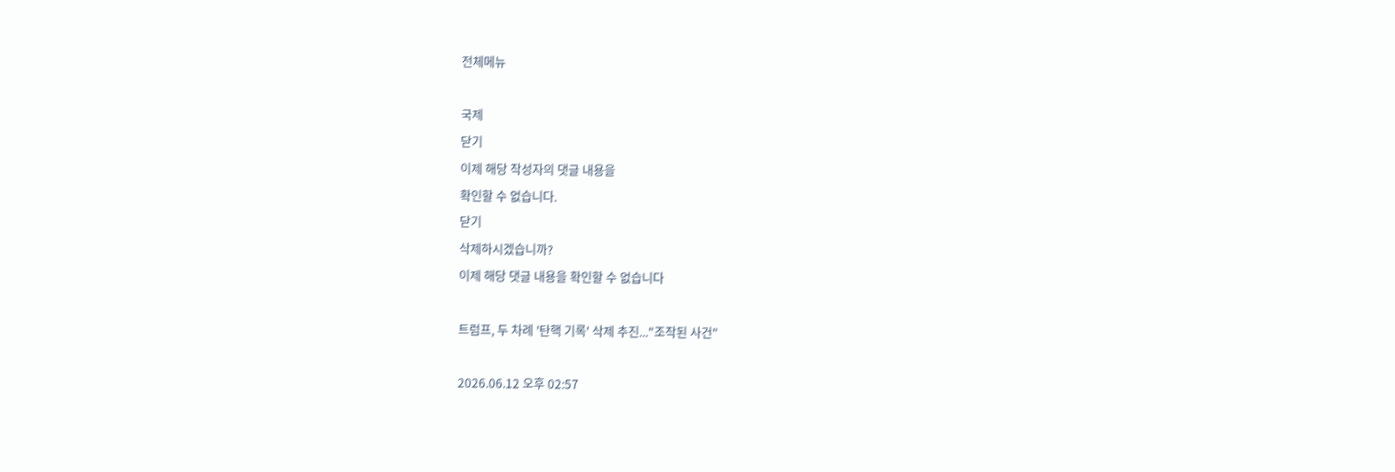전체메뉴

국제
닫기
이제 해당 작성자의 댓글 내용을
확인할 수 없습니다.
닫기
삭제하시겠습니까?
이제 해당 댓글 내용을 확인할 수 없습니다

트럼프, 두 차례 '탄핵 기록' 삭제 추진..."조작된 사건"

2026.06.12 오후 02:57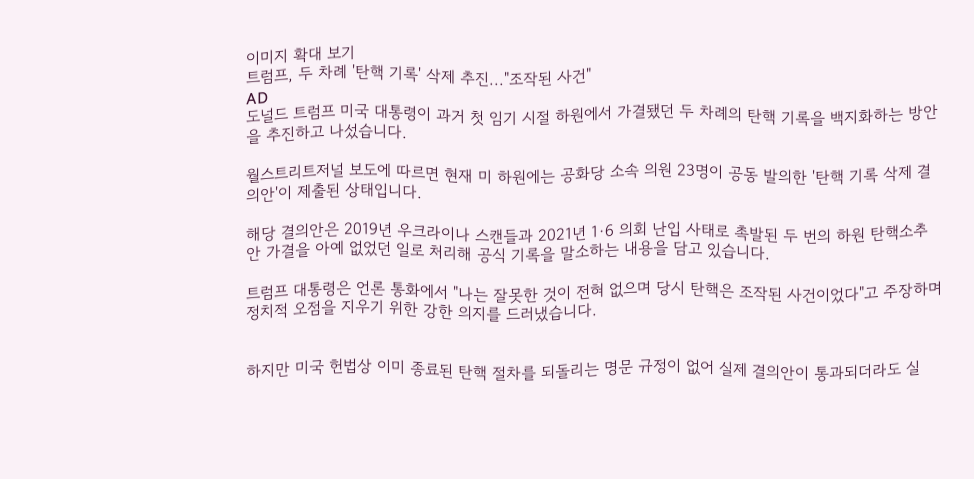이미지 확대 보기
트럼프, 두 차례 '탄핵 기록' 삭제 추진..."조작된 사건"
AD
도널드 트럼프 미국 대통령이 과거 첫 임기 시절 하원에서 가결됐던 두 차례의 탄핵 기록을 백지화하는 방안을 추진하고 나섰습니다.

월스트리트저널 보도에 따르면 현재 미 하원에는 공화당 소속 의원 23명이 공동 발의한 '탄핵 기록 삭제 결의안'이 제출된 상태입니다.

해당 결의안은 2019년 우크라이나 스캔들과 2021년 1·6 의회 난입 사태로 촉발된 두 번의 하원 탄핵소추안 가결을 아예 없었던 일로 처리해 공식 기록을 말소하는 내용을 담고 있습니다.

트럼프 대통령은 언론 통화에서 "나는 잘못한 것이 전혀 없으며 당시 탄핵은 조작된 사건이었다"고 주장하며 정치적 오점을 지우기 위한 강한 의지를 드러냈습니다.


하지만 미국 헌법상 이미 종료된 탄핵 절차를 되돌리는 명문 규정이 없어 실제 결의안이 통과되더라도 실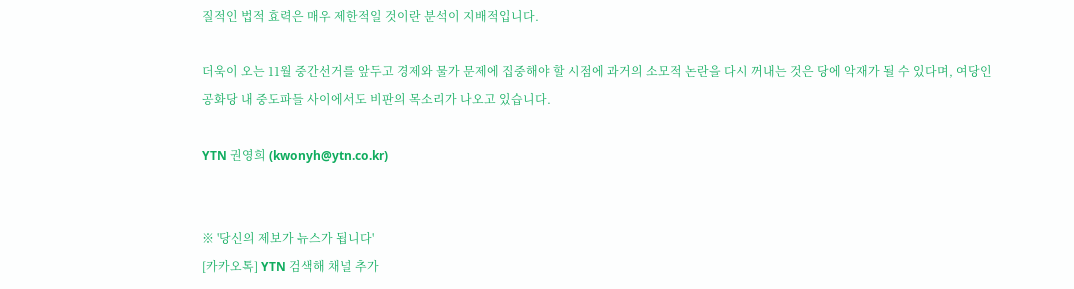질적인 법적 효력은 매우 제한적일 것이란 분석이 지배적입니다.

더욱이 오는 11월 중간선거를 앞두고 경제와 물가 문제에 집중해야 할 시점에 과거의 소모적 논란을 다시 꺼내는 것은 당에 악재가 될 수 있다며, 여당인 공화당 내 중도파들 사이에서도 비판의 목소리가 나오고 있습니다.

YTN 권영희 (kwonyh@ytn.co.kr)


※ '당신의 제보가 뉴스가 됩니다'
[카카오톡] YTN 검색해 채널 추가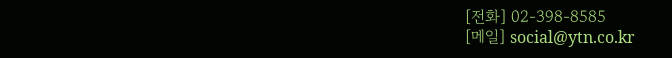[전화] 02-398-8585
[메일] social@ytn.co.kr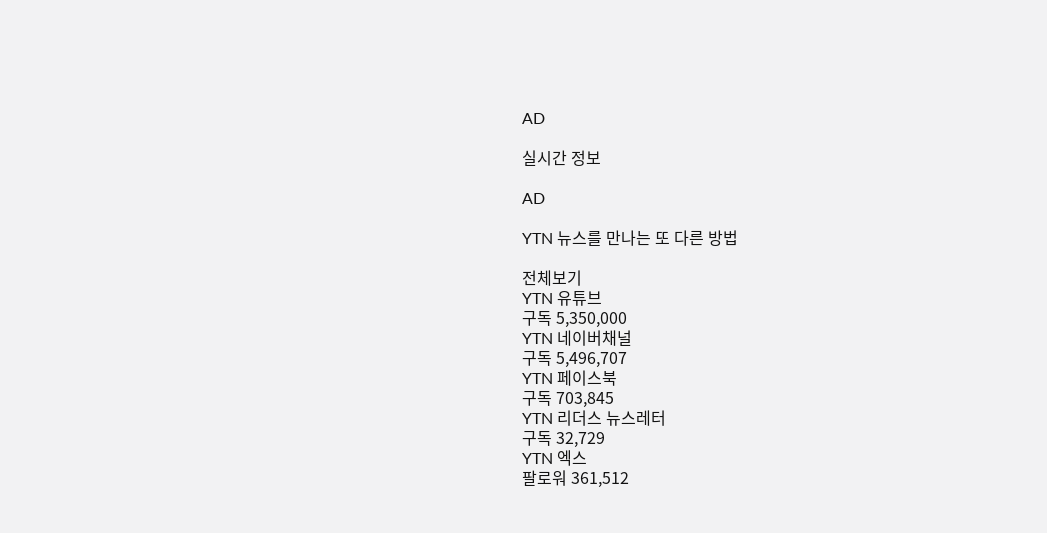AD

실시간 정보

AD

YTN 뉴스를 만나는 또 다른 방법

전체보기
YTN 유튜브
구독 5,350,000
YTN 네이버채널
구독 5,496,707
YTN 페이스북
구독 703,845
YTN 리더스 뉴스레터
구독 32,729
YTN 엑스
팔로워 361,512